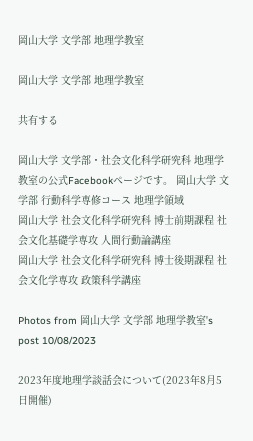岡山大学 文学部 地理学教室

岡山大学 文学部 地理学教室

共有する

岡山大学 文学部・社会文化科学研究科 地理学教室の公式Facebookページです。 岡山大学 文学部 行動科学専修コース 地理学領域
岡山大学 社会文化科学研究科 博士前期課程 社会文化基礎学専攻 人間行動論講座
岡山大学 社会文化科学研究科 博士後期課程 社会文化学専攻 政策科学講座

Photos from 岡山大学 文学部 地理学教室's post 10/08/2023

2023年度地理学談話会について(2023年8月5日開催)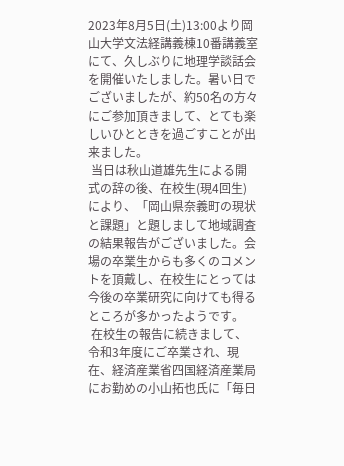2023年8月5日(土)13:00より岡山大学文法経講義棟10番講義室にて、久しぶりに地理学談話会を開催いたしました。暑い日でございましたが、約50名の方々にご参加頂きまして、とても楽しいひとときを過ごすことが出来ました。
 当日は秋山道雄先生による開式の辞の後、在校生(現4回生)により、「岡山県奈義町の現状と課題」と題しまして地域調査の結果報告がございました。会場の卒業生からも多くのコメントを頂戴し、在校生にとっては今後の卒業研究に向けても得るところが多かったようです。
 在校生の報告に続きまして、令和3年度にご卒業され、現在、経済産業省四国経済産業局にお勤めの小山拓也氏に「毎日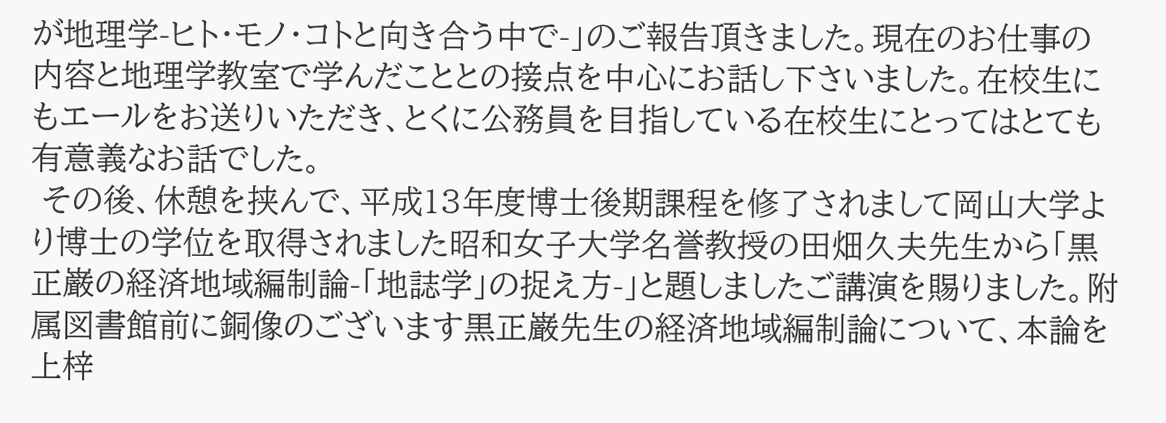が地理学-ヒト・モノ・コトと向き合う中で-」のご報告頂きました。現在のお仕事の内容と地理学教室で学んだこととの接点を中心にお話し下さいました。在校生にもエールをお送りいただき、とくに公務員を目指している在校生にとってはとても有意義なお話でした。
 その後、休憩を挟んで、平成13年度博士後期課程を修了されまして岡山大学より博士の学位を取得されました昭和女子大学名誉教授の田畑久夫先生から「黒正巌の経済地域編制論-「地誌学」の捉え方-」と題しましたご講演を賜りました。附属図書館前に銅像のございます黒正巌先生の経済地域編制論について、本論を上梓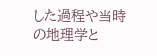した過程や当時の地理学と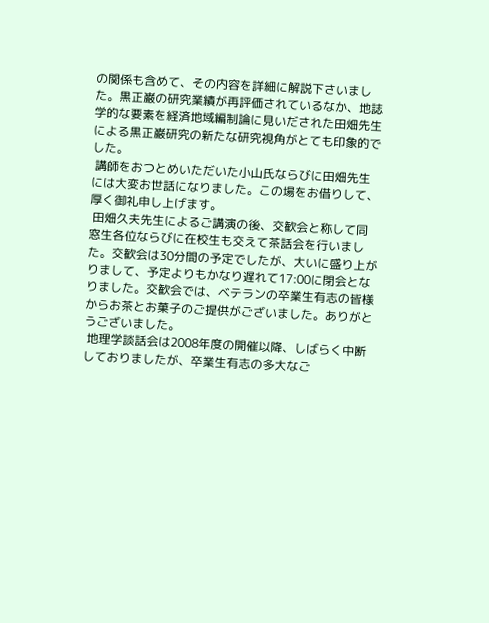の関係も含めて、その内容を詳細に解説下さいました。黒正巌の研究業績が再評価されているなか、地誌学的な要素を経済地域編制論に見いだされた田畑先生による黒正巌研究の新たな研究視角がとても印象的でした。
 講師をおつとめいただいた小山氏ならびに田畑先生には大変お世話になりました。この場をお借りして、厚く御礼申し上げます。
 田畑久夫先生によるご講演の後、交歓会と称して同窓生各位ならびに在校生も交えて茶話会を行いました。交歓会は30分間の予定でしたが、大いに盛り上がりまして、予定よりもかなり遅れて17:00に閉会となりました。交歓会では、ベテランの卒業生有志の皆様からお茶とお菓子のご提供がございました。ありがとうございました。
 地理学談話会は2008年度の開催以降、しばらく中断しておりましたが、卒業生有志の多大なご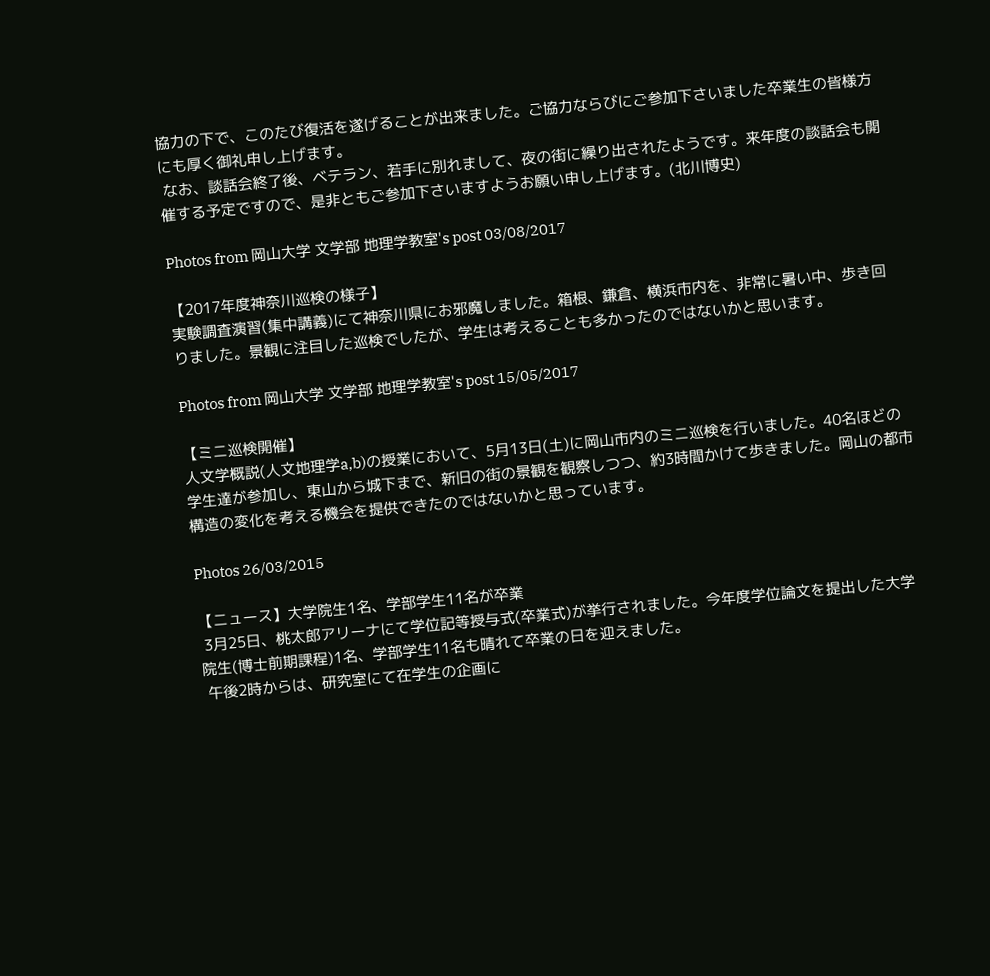協力の下で、このたび復活を遂げることが出来ました。ご協力ならびにご参加下さいました卒業生の皆様方にも厚く御礼申し上げます。
 なお、談話会終了後、ベテラン、若手に別れまして、夜の街に繰り出されたようです。来年度の談話会も開催する予定ですので、是非ともご参加下さいますようお願い申し上げます。(北川博史)

Photos from 岡山大学 文学部 地理学教室's post 03/08/2017

【2017年度神奈川巡検の様子】
実験調査演習(集中講義)にて神奈川県にお邪魔しました。箱根、鎌倉、横浜市内を、非常に暑い中、歩き回りました。景観に注目した巡検でしたが、学生は考えることも多かったのではないかと思います。

Photos from 岡山大学 文学部 地理学教室's post 15/05/2017

【ミニ巡検開催】
人文学概説(人文地理学a,b)の授業において、5月13日(土)に岡山市内のミニ巡検を行いました。40名ほどの学生達が参加し、東山から城下まで、新旧の街の景観を観察しつつ、約3時間かけて歩きました。岡山の都市構造の変化を考える機会を提供できたのではないかと思っています。

Photos 26/03/2015

【ニュース】大学院生1名、学部学生11名が卒業
 3月25日、桃太郎アリーナにて学位記等授与式(卒業式)が挙行されました。今年度学位論文を提出した大学院生(博士前期課程)1名、学部学生11名も晴れて卒業の日を迎えました。
 午後2時からは、研究室にて在学生の企画に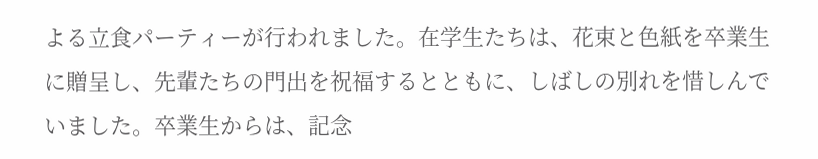よる立食パーティーが行われました。在学生たちは、花束と色紙を卒業生に贈呈し、先輩たちの門出を祝福するとともに、しばしの別れを惜しんでいました。卒業生からは、記念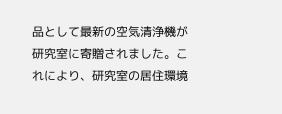品として最新の空気清浄機が研究室に寄贈されました。これにより、研究室の居住環境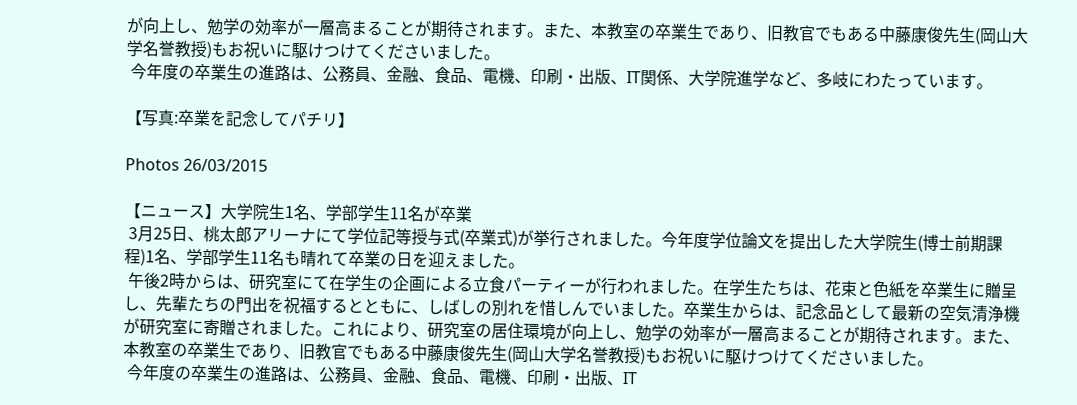が向上し、勉学の効率が一層高まることが期待されます。また、本教室の卒業生であり、旧教官でもある中藤康俊先生(岡山大学名誉教授)もお祝いに駆けつけてくださいました。
 今年度の卒業生の進路は、公務員、金融、食品、電機、印刷・出版、IT関係、大学院進学など、多岐にわたっています。

【写真:卒業を記念してパチリ】

Photos 26/03/2015

【ニュース】大学院生1名、学部学生11名が卒業
 3月25日、桃太郎アリーナにて学位記等授与式(卒業式)が挙行されました。今年度学位論文を提出した大学院生(博士前期課程)1名、学部学生11名も晴れて卒業の日を迎えました。
 午後2時からは、研究室にて在学生の企画による立食パーティーが行われました。在学生たちは、花束と色紙を卒業生に贈呈し、先輩たちの門出を祝福するとともに、しばしの別れを惜しんでいました。卒業生からは、記念品として最新の空気清浄機が研究室に寄贈されました。これにより、研究室の居住環境が向上し、勉学の効率が一層高まることが期待されます。また、本教室の卒業生であり、旧教官でもある中藤康俊先生(岡山大学名誉教授)もお祝いに駆けつけてくださいました。
 今年度の卒業生の進路は、公務員、金融、食品、電機、印刷・出版、IT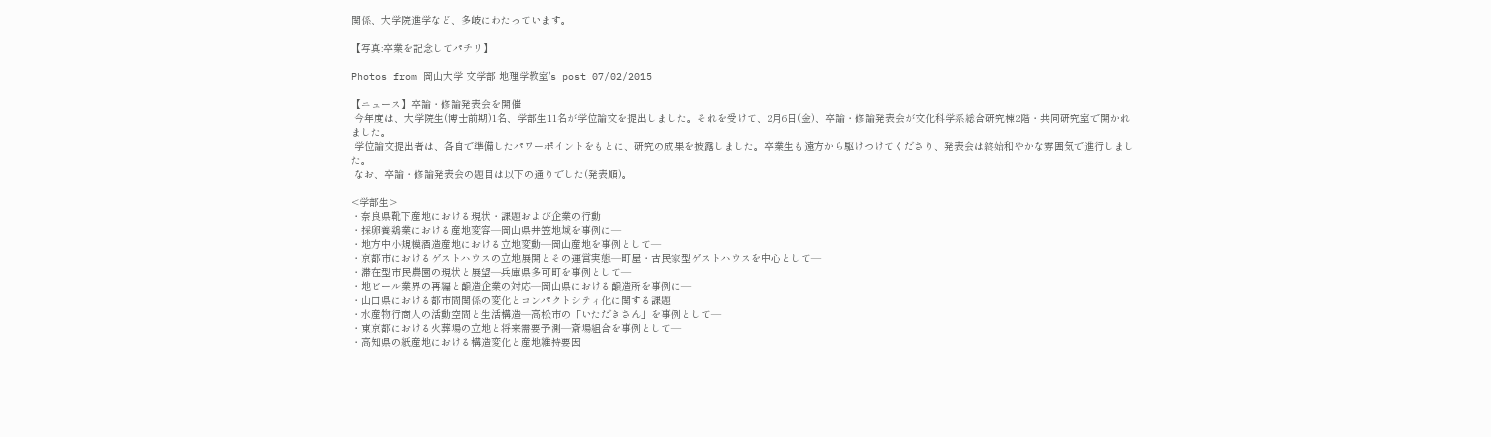関係、大学院進学など、多岐にわたっています。

【写真:卒業を記念してパチリ】

Photos from 岡山大学 文学部 地理学教室's post 07/02/2015

【ニュース】卒論・修論発表会を開催
 今年度は、大学院生(博士前期)1名、学部生11名が学位論文を提出しました。それを受けて、2月6日(金)、卒論・修論発表会が文化科学系総合研究棟2階・共同研究室で開かれました。
 学位論文提出者は、各自で準備したパワーポイントをもとに、研究の成果を披露しました。卒業生も遠方から駆けつけてくださり、発表会は終始和やかな雰囲気で進行しました。
 なお、卒論・修論発表会の題目は以下の通りでした(発表順)。

<学部生>
・奈良県靴下産地における現状・課題および企業の行動
・採卵養鶏業における産地変容―岡山県井笠地域を事例に―
・地方中小規模酒造産地における立地変動―岡山産地を事例として―
・京都市におけるゲストハウスの立地展開とその運営実態―町屋・古民家型ゲストハウスを中心として―
・滞在型市民農園の現状と展望―兵庫県多可町を事例として―
・地ビール業界の再編と醸造企業の対応―岡山県における醸造所を事例に―
・山口県における都市間関係の変化とコンパクトシティ化に関する課題
・水産物行商人の活動空間と生活構造―高松市の「いただきさん」を事例として―
・東京都における火葬場の立地と将来需要予測―斎場組合を事例として―
・高知県の紙産地における構造変化と産地維持要因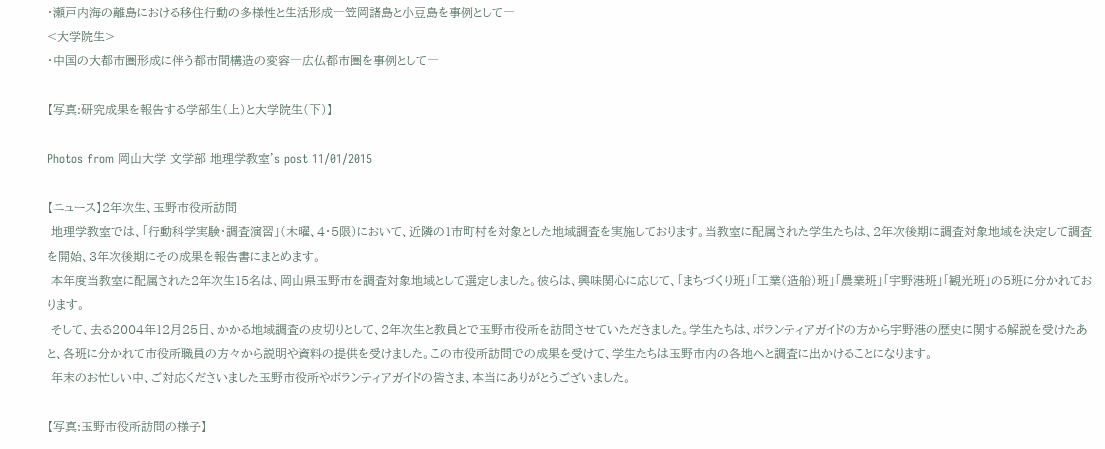・瀬戸内海の離島における移住行動の多様性と生活形成―笠岡諸島と小豆島を事例として―
<大学院生>
・中国の大都市圏形成に伴う都市間構造の変容―広仏都市圏を事例として―

【写真:研究成果を報告する学部生(上)と大学院生(下)】

Photos from 岡山大学 文学部 地理学教室's post 11/01/2015

【ニュース】2年次生、玉野市役所訪問
 地理学教室では、「行動科学実験・調査演習」(木曜、4・5限)において、近隣の1市町村を対象とした地域調査を実施しております。当教室に配属された学生たちは、2年次後期に調査対象地域を決定して調査を開始、3年次後期にその成果を報告書にまとめます。
 本年度当教室に配属された2年次生15名は、岡山県玉野市を調査対象地域として選定しました。彼らは、興味関心に応じて、「まちづくり班」「工業(造船)班」「農業班」「宇野港班」「観光班」の5班に分かれております。
 そして、去る2004年12月25日、かかる地域調査の皮切りとして、2年次生と教員とで玉野市役所を訪問させていただきました。学生たちは、ボランティアガイドの方から宇野港の歴史に関する解説を受けたあと、各班に分かれて市役所職員の方々から説明や資料の提供を受けました。この市役所訪問での成果を受けて、学生たちは玉野市内の各地へと調査に出かけることになります。
 年末のお忙しい中、ご対応くださいました玉野市役所やボランティアガイドの皆さま、本当にありがとうございました。

【写真:玉野市役所訪問の様子】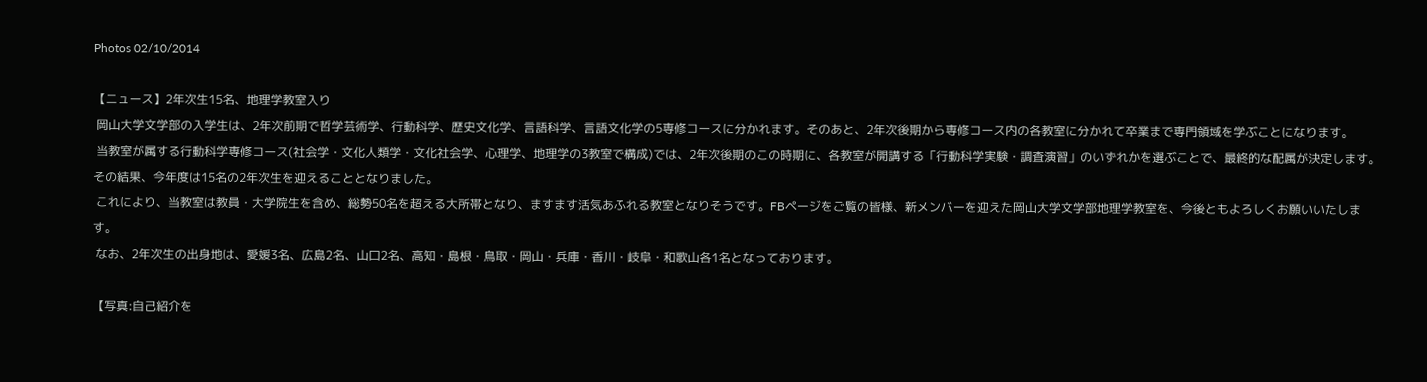Photos 02/10/2014

【ニュース】2年次生15名、地理学教室入り
 岡山大学文学部の入学生は、2年次前期で哲学芸術学、行動科学、歴史文化学、言語科学、言語文化学の5専修コースに分かれます。そのあと、2年次後期から専修コース内の各教室に分かれて卒業まで専門領域を学ぶことになります。
 当教室が属する行動科学専修コース(社会学・文化人類学・文化社会学、心理学、地理学の3教室で構成)では、2年次後期のこの時期に、各教室が開講する「行動科学実験・調査演習」のいずれかを選ぶことで、最終的な配属が決定します。その結果、今年度は15名の2年次生を迎えることとなりました。
 これにより、当教室は教員・大学院生を含め、総勢50名を超える大所帯となり、ますます活気あふれる教室となりそうです。FBページをご覧の皆様、新メンバーを迎えた岡山大学文学部地理学教室を、今後ともよろしくお願いいたします。
 なお、2年次生の出身地は、愛媛3名、広島2名、山口2名、高知・島根・鳥取・岡山・兵庫・香川・岐阜・和歌山各1名となっております。

【写真:自己紹介を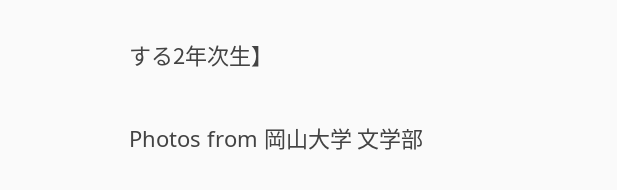する2年次生】

Photos from 岡山大学 文学部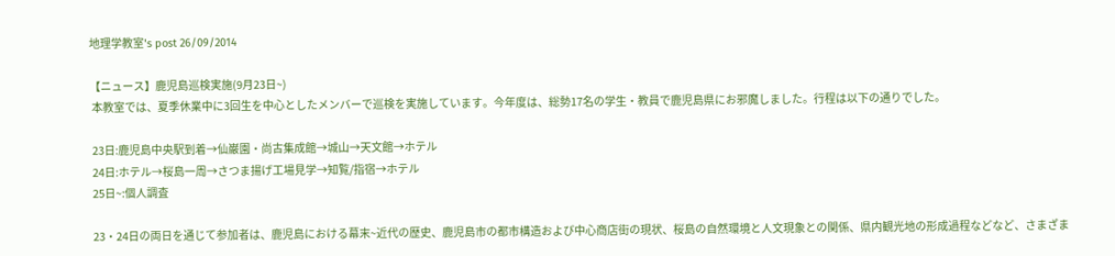地理学教室's post 26/09/2014

【ニュース】鹿児島巡検実施(9月23日~)
 本教室では、夏季休業中に3回生を中心としたメンバーで巡検を実施しています。今年度は、総勢17名の学生・教員で鹿児島県にお邪魔しました。行程は以下の通りでした。

 23日:鹿児島中央駅到着→仙巌園・尚古集成館→城山→天文館→ホテル
 24日:ホテル→桜島一周→さつま揚げ工場見学→知覧/指宿→ホテル
 25日~:個人調査

 23・24日の両日を通じて参加者は、鹿児島における幕末~近代の歴史、鹿児島市の都市構造および中心商店街の現状、桜島の自然環境と人文現象との関係、県内観光地の形成過程などなど、さまざま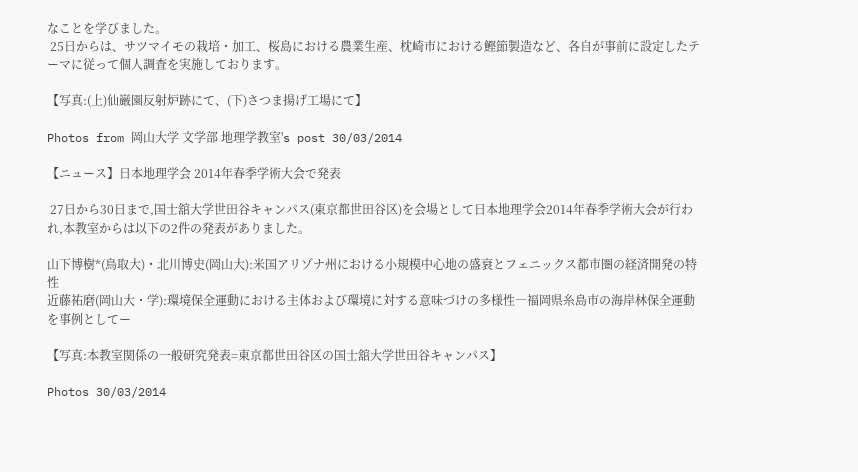なことを学びました。
 25日からは、サツマイモの栽培・加工、桜島における農業生産、枕崎市における鰹節製造など、各自が事前に設定したテーマに従って個人調査を実施しております。

【写真:(上)仙巌園反射炉跡にて、(下)さつま揚げ工場にて】

Photos from 岡山大学 文学部 地理学教室's post 30/03/2014

【ニュース】日本地理学会 2014年春季学術大会で発表

 27日から30日まで,国士舘大学世田谷キャンパス(東京都世田谷区)を会場として日本地理学会2014年春季学術大会が行われ,本教室からは以下の2件の発表がありました。

山下博樹*(鳥取大)・北川博史(岡山大):米国アリゾナ州における小規模中心地の盛衰とフェニックス都市圏の経済開発の特性
近藤祐磨(岡山大・学):環境保全運動における主体および環境に対する意味づけの多様性―福岡県糸島市の海岸林保全運動を事例としてー

【写真:本教室関係の一般研究発表=東京都世田谷区の国士舘大学世田谷キャンパス】

Photos 30/03/2014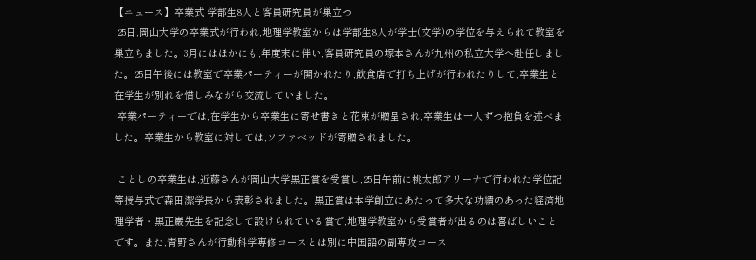【ニュース】卒業式 学部生8人と客員研究員が巣立つ
 25日,岡山大学の卒業式が行われ,地理学教室からは学部生8人が学士(文学)の学位を与えられて教室を巣立ちました。3月にはほかにも,年度末に伴い,客員研究員の塚本さんが九州の私立大学へ赴任しました。25日午後には教室で卒業パーティーが開かれたり,飲食店で打ち上げが行われたりして,卒業生と在学生が別れを惜しみながら交流していました。
 卒業パーティーでは,在学生から卒業生に寄せ書きと花束が贈呈され,卒業生は一人ずつ抱負を述べました。卒業生から教室に対しては,ソファベッドが寄贈されました。

 ことしの卒業生は,近藤さんが岡山大学黒正賞を受賞し,25日午前に桃太郎アリーナで行われた学位記等授与式で森田潔学長から表彰されました。黒正賞は本学創立にあたって多大な功績のあった経済地理学者・黒正巌先生を記念して設けられている賞で,地理学教室から受賞者が出るのは喜ばしいことです。また,青野さんが行動科学専修コースとは別に中国語の副専攻コース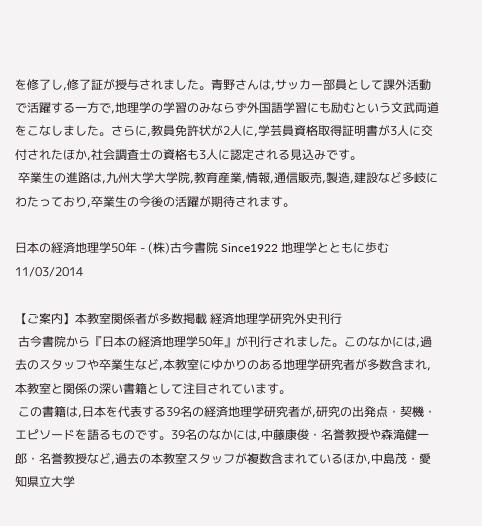を修了し,修了証が授与されました。青野さんは,サッカー部員として課外活動で活躍する一方で,地理学の学習のみならず外国語学習にも励むという文武両道をこなしました。さらに,教員免許状が2人に,学芸員資格取得証明書が3人に交付されたほか,社会調査士の資格も3人に認定される見込みです。
 卒業生の進路は,九州大学大学院,教育産業,情報,通信販売,製造,建設など多岐にわたっており,卒業生の今後の活躍が期待されます。

日本の経済地理学50年 - (株)古今書院 Since1922 地理学とともに歩む 11/03/2014

【ご案内】本教室関係者が多数掲載 経済地理学研究外史刊行
 古今書院から『日本の経済地理学50年』が刊行されました。このなかには,過去のスタッフや卒業生など,本教室にゆかりのある地理学研究者が多数含まれ,本教室と関係の深い書籍として注目されています。
 この書籍は,日本を代表する39名の経済地理学研究者が,研究の出発点・契機・エピソードを語るものです。39名のなかには,中藤康俊・名誉教授や森滝健一郎・名誉教授など,過去の本教室スタッフが複数含まれているほか,中島茂・愛知県立大学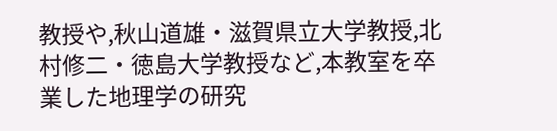教授や,秋山道雄・滋賀県立大学教授,北村修二・徳島大学教授など,本教室を卒業した地理学の研究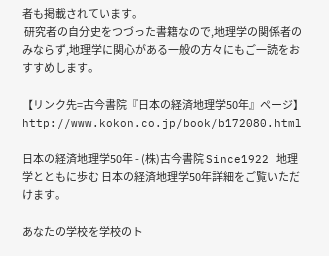者も掲載されています。
 研究者の自分史をつづった書籍なので,地理学の関係者のみならず,地理学に関心がある一般の方々にもご一読をおすすめします。

【リンク先=古今書院『日本の経済地理学50年』ページ】
http://www.kokon.co.jp/book/b172080.html

日本の経済地理学50年 - (株)古今書院 Since1922 地理学とともに歩む 日本の経済地理学50年詳細をご覧いただけます。

あなたの学校を学校のト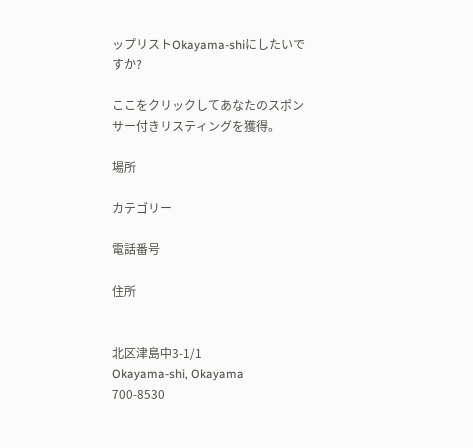ップリストOkayama-shiにしたいですか?

ここをクリックしてあなたのスポンサー付きリスティングを獲得。

場所

カテゴリー

電話番号

住所


北区津島中3-1/1
Okayama-shi, Okayama
700-8530